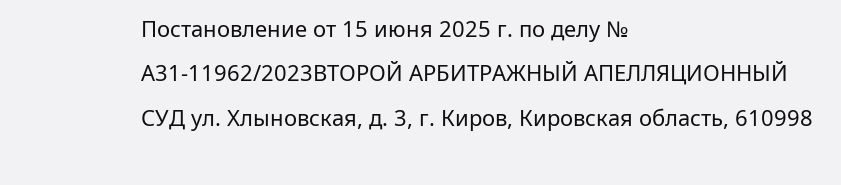Постановление от 15 июня 2025 г. по делу № А31-11962/2023ВТОРОЙ АРБИТРАЖНЫЙ АПЕЛЛЯЦИОННЫЙ СУД ул. Хлыновская, д. 3, г. Киров, Кировская область, 610998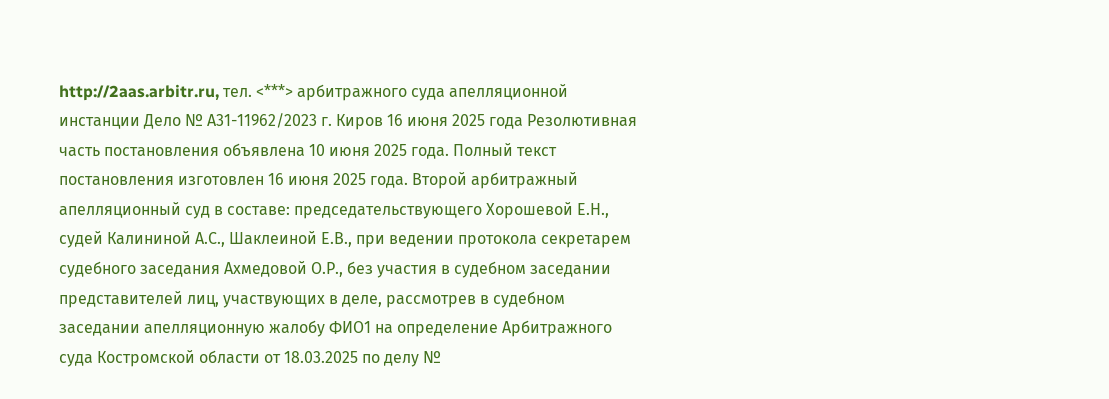http://2aas.arbitr.ru, тел. <***> арбитражного суда апелляционной инстанции Дело № А31-11962/2023 г. Киров 16 июня 2025 года Резолютивная часть постановления объявлена 10 июня 2025 года. Полный текст постановления изготовлен 16 июня 2025 года. Второй арбитражный апелляционный суд в составе: председательствующего Хорошевой Е.Н., судей Калининой А.С., Шаклеиной Е.В., при ведении протокола секретарем судебного заседания Ахмедовой О.Р., без участия в судебном заседании представителей лиц, участвующих в деле, рассмотрев в судебном заседании апелляционную жалобу ФИО1 на определение Арбитражного суда Костромской области от 18.03.2025 по делу №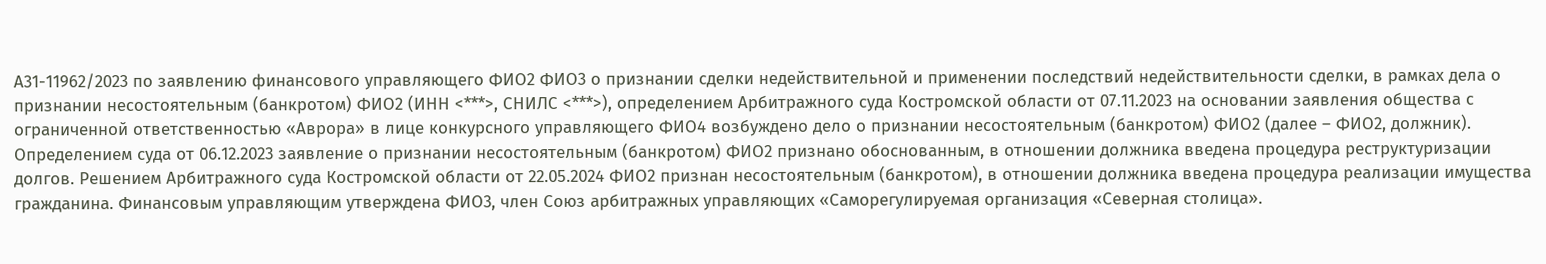А31-11962/2023 по заявлению финансового управляющего ФИО2 ФИО3 о признании сделки недействительной и применении последствий недействительности сделки, в рамках дела о признании несостоятельным (банкротом) ФИО2 (ИНН <***>, СНИЛС <***>), определением Арбитражного суда Костромской области от 07.11.2023 на основании заявления общества с ограниченной ответственностью «Аврора» в лице конкурсного управляющего ФИО4 возбуждено дело о признании несостоятельным (банкротом) ФИО2 (далее – ФИО2, должник). Определением суда от 06.12.2023 заявление о признании несостоятельным (банкротом) ФИО2 признано обоснованным, в отношении должника введена процедура реструктуризации долгов. Решением Арбитражного суда Костромской области от 22.05.2024 ФИО2 признан несостоятельным (банкротом), в отношении должника введена процедура реализации имущества гражданина. Финансовым управляющим утверждена ФИО3, член Союз арбитражных управляющих «Саморегулируемая организация «Северная столица».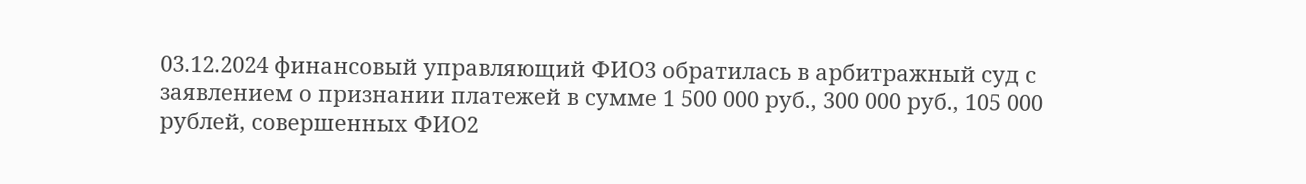03.12.2024 финансовый управляющий ФИО3 обратилась в арбитражный суд с заявлением о признании платежей в сумме 1 500 000 руб., 300 000 руб., 105 000 рублей, совершенных ФИО2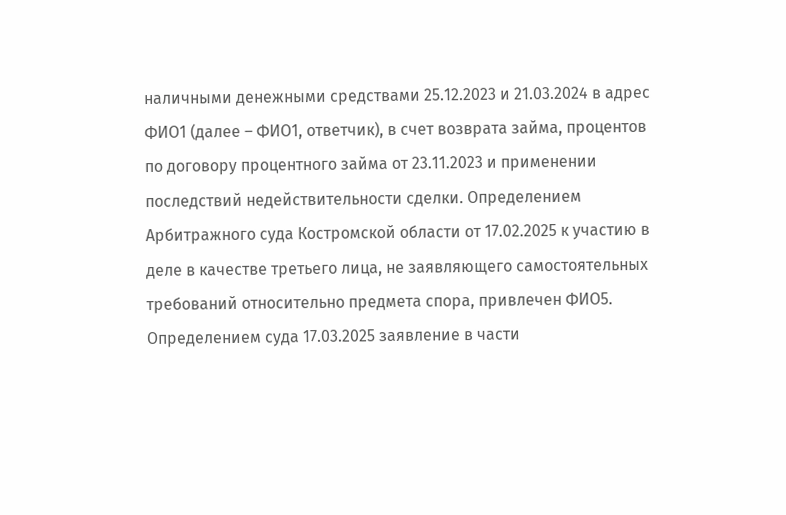наличными денежными средствами 25.12.2023 и 21.03.2024 в адрес ФИО1 (далее – ФИО1, ответчик), в счет возврата займа, процентов по договору процентного займа от 23.11.2023 и применении последствий недействительности сделки. Определением Арбитражного суда Костромской области от 17.02.2025 к участию в деле в качестве третьего лица, не заявляющего самостоятельных требований относительно предмета спора, привлечен ФИО5. Определением суда 17.03.2025 заявление в части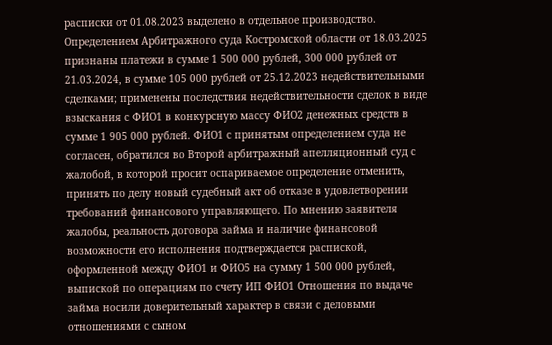расписки от 01.08.2023 выделено в отдельное производство. Определением Арбитражного суда Костромской области от 18.03.2025 признаны платежи в сумме 1 500 000 рублей, 300 000 рублей от 21.03.2024, в сумме 105 000 рублей от 25.12.2023 недействительными сделками; применены последствия недействительности сделок в виде взыскания с ФИО1 в конкурсную массу ФИО2 денежных средств в сумме 1 905 000 рублей. ФИО1 с принятым определением суда не согласен, обратился во Второй арбитражный апелляционный суд с жалобой, в которой просит оспариваемое определение отменить, принять по делу новый судебный акт об отказе в удовлетворении требований финансового управляющего. По мнению заявителя жалобы, реальность договора займа и наличие финансовой возможности его исполнения подтверждается распиской, оформленной между ФИО1 и ФИО5 на сумму 1 500 000 рублей, выпиской по операциям по счету ИП ФИО1 Отношения по выдаче займа носили доверительный характер в связи с деловыми отношениями с сыном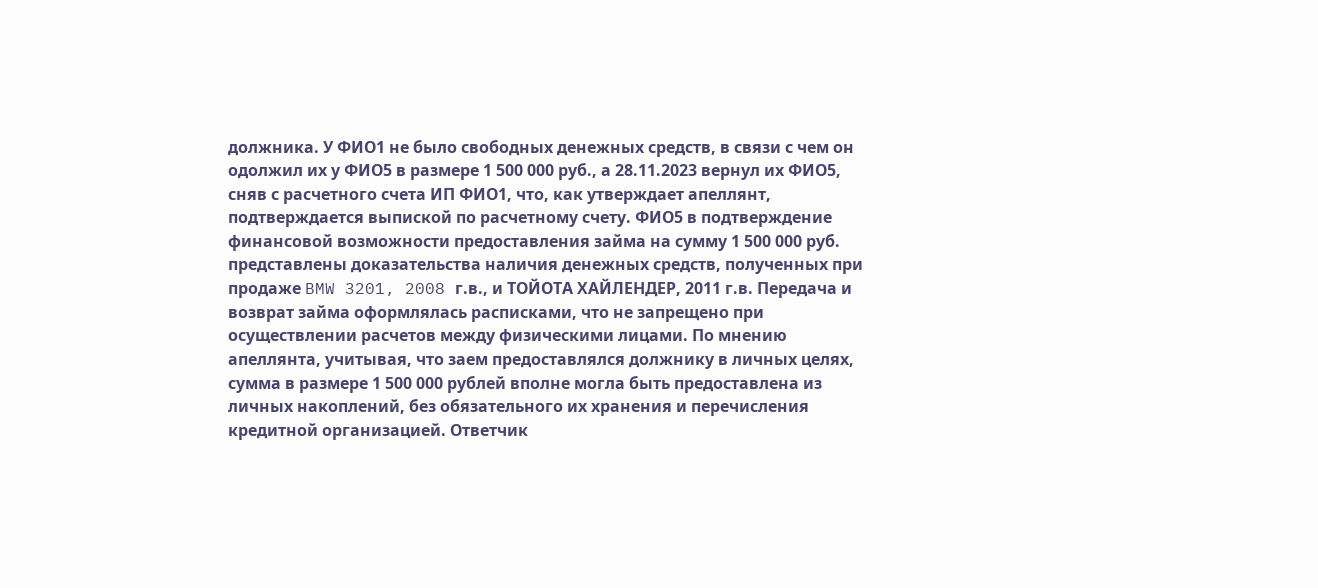должника. У ФИО1 не было свободных денежных средств, в связи с чем он одолжил их у ФИО5 в размере 1 500 000 руб., а 28.11.2023 вернул их ФИО5, сняв с расчетного счета ИП ФИО1, что, как утверждает апеллянт, подтверждается выпиской по расчетному счету. ФИО5 в подтверждение финансовой возможности предоставления займа на сумму 1 500 000 руб. представлены доказательства наличия денежных средств, полученных при продаже BMW 3201, 2008 г.в., и ТОЙОТА ХАЙЛЕНДЕР, 2011 г.в. Передача и возврат займа оформлялась расписками, что не запрещено при осуществлении расчетов между физическими лицами. По мнению апеллянта, учитывая, что заем предоставлялся должнику в личных целях, сумма в размере 1 500 000 рублей вполне могла быть предоставлена из личных накоплений, без обязательного их хранения и перечисления кредитной организацией. Ответчик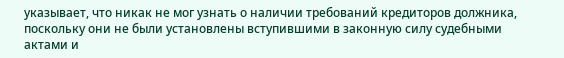указывает, что никак не мог узнать о наличии требований кредиторов должника, поскольку они не были установлены вступившими в законную силу судебными актами и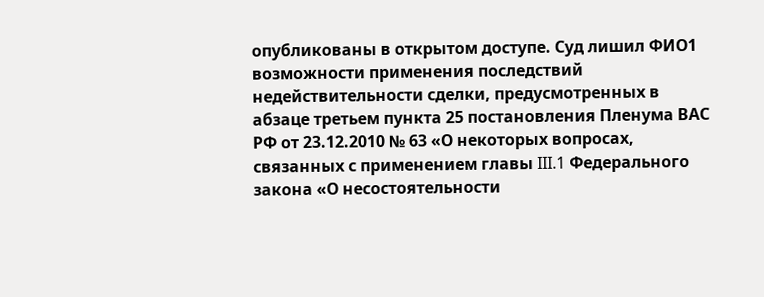опубликованы в открытом доступе. Суд лишил ФИО1 возможности применения последствий недействительности сделки, предусмотренных в абзаце третьем пункта 25 постановления Пленума ВАС РФ от 23.12.2010 № 63 «О некоторых вопросах, связанных с применением главы III.1 Федерального закона «О несостоятельности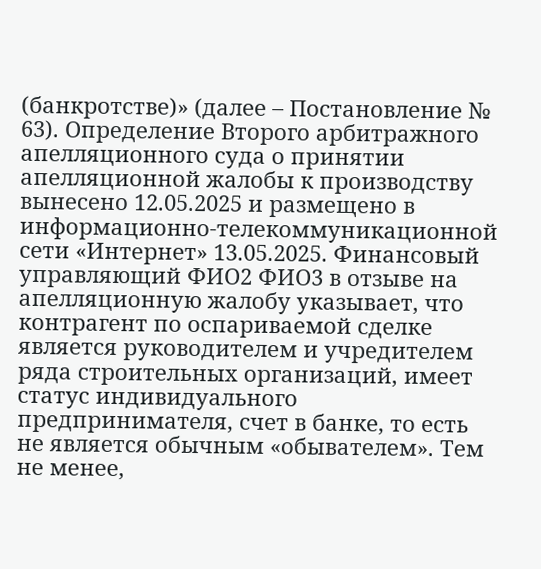(банкротстве)» (далее – Постановление № 63). Определение Второго арбитражного апелляционного суда о принятии апелляционной жалобы к производству вынесено 12.05.2025 и размещено в информационно-телекоммуникационной сети «Интернет» 13.05.2025. Финансовый управляющий ФИО2 ФИО3 в отзыве на апелляционную жалобу указывает, что контрагент по оспариваемой сделке является руководителем и учредителем ряда строительных организаций, имеет статус индивидуального предпринимателя, счет в банке, то есть не является обычным «обывателем». Тем не менее,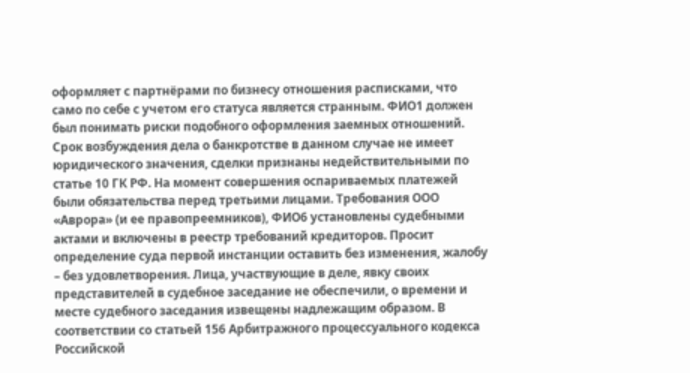оформляет с партнёрами по бизнесу отношения расписками, что само по себе с учетом его статуса является странным. ФИО1 должен был понимать риски подобного оформления заемных отношений. Срок возбуждения дела о банкротстве в данном случае не имеет юридического значения, сделки признаны недействительными по статье 10 ГК РФ. На момент совершения оспариваемых платежей были обязательства перед третьими лицами. Требования ООО «Аврора» (и ее правопреемников), ФИО6 установлены судебными актами и включены в реестр требований кредиторов. Просит определение суда первой инстанции оставить без изменения, жалобу – без удовлетворения. Лица, участвующие в деле, явку своих представителей в судебное заседание не обеспечили, о времени и месте судебного заседания извещены надлежащим образом. В соответствии со статьей 156 Арбитражного процессуального кодекса Российской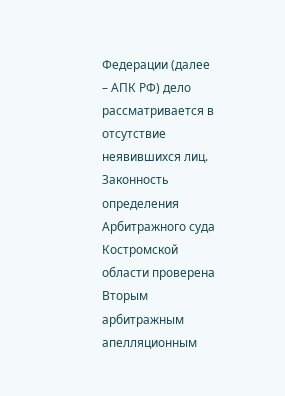Федерации (далее – АПК РФ) дело рассматривается в отсутствие неявившихся лиц. Законность определения Арбитражного суда Костромской области проверена Вторым арбитражным апелляционным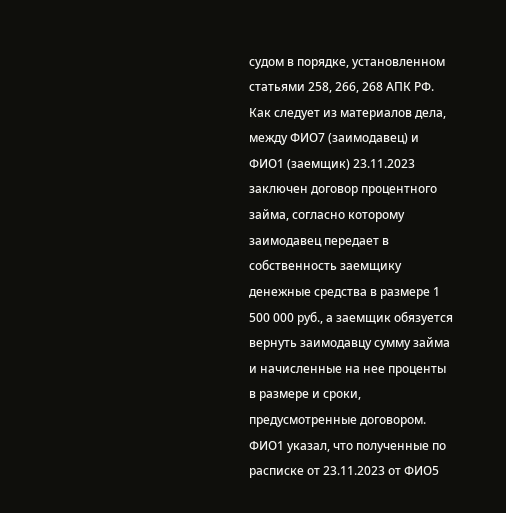судом в порядке, установленном статьями 258, 266, 268 АПК РФ. Как следует из материалов дела, между ФИО7 (заимодавец) и ФИО1 (заемщик) 23.11.2023 заключен договор процентного займа, согласно которому заимодавец передает в собственность заемщику денежные средства в размере 1 500 000 руб., а заемщик обязуется вернуть заимодавцу сумму займа и начисленные на нее проценты в размере и сроки, предусмотренные договором. ФИО1 указал, что полученные по расписке от 23.11.2023 от ФИО5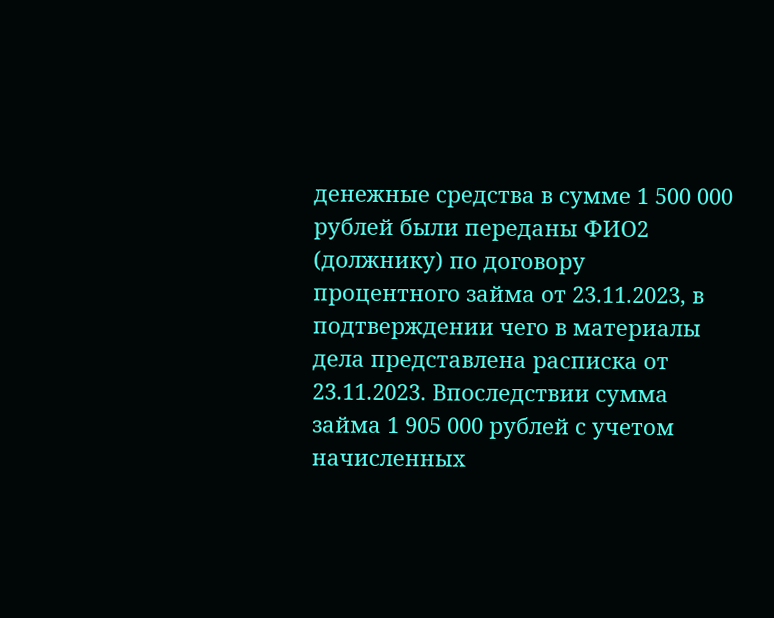денежные средства в сумме 1 500 000 рублей были переданы ФИО2 (должнику) по договору процентного займа от 23.11.2023, в подтверждении чего в материалы дела представлена расписка от 23.11.2023. Впоследствии сумма займа 1 905 000 рублей с учетом начисленных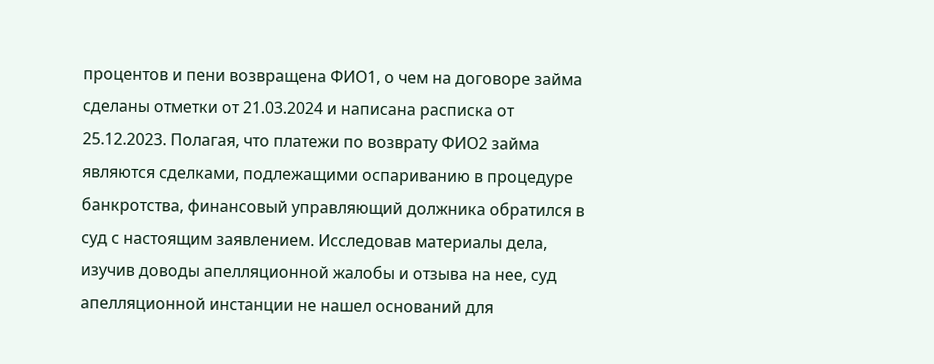процентов и пени возвращена ФИО1, о чем на договоре займа сделаны отметки от 21.03.2024 и написана расписка от 25.12.2023. Полагая, что платежи по возврату ФИО2 займа являются сделками, подлежащими оспариванию в процедуре банкротства, финансовый управляющий должника обратился в суд с настоящим заявлением. Исследовав материалы дела, изучив доводы апелляционной жалобы и отзыва на нее, суд апелляционной инстанции не нашел оснований для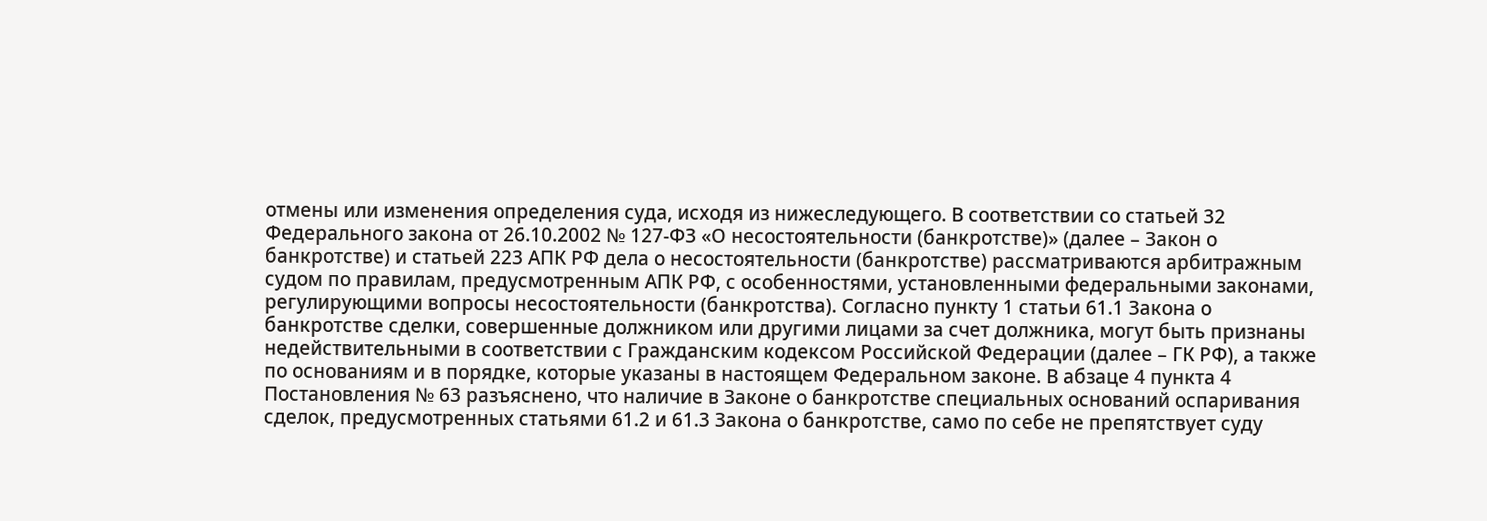отмены или изменения определения суда, исходя из нижеследующего. В соответствии со статьей 32 Федерального закона от 26.10.2002 № 127-ФЗ «О несостоятельности (банкротстве)» (далее – Закон о банкротстве) и статьей 223 АПК РФ дела о несостоятельности (банкротстве) рассматриваются арбитражным судом по правилам, предусмотренным АПК РФ, с особенностями, установленными федеральными законами, регулирующими вопросы несостоятельности (банкротства). Согласно пункту 1 статьи 61.1 Закона о банкротстве сделки, совершенные должником или другими лицами за счет должника, могут быть признаны недействительными в соответствии с Гражданским кодексом Российской Федерации (далее – ГК РФ), а также по основаниям и в порядке, которые указаны в настоящем Федеральном законе. В абзаце 4 пункта 4 Постановления № 63 разъяснено, что наличие в Законе о банкротстве специальных оснований оспаривания сделок, предусмотренных статьями 61.2 и 61.3 Закона о банкротстве, само по себе не препятствует суду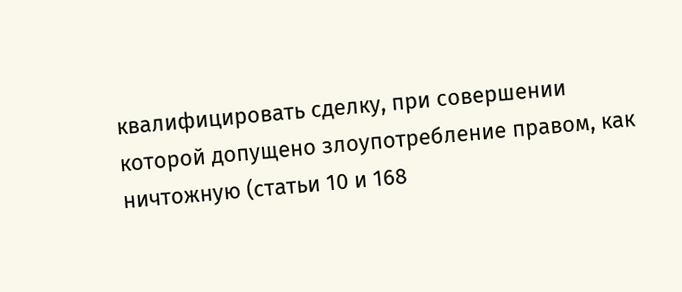квалифицировать сделку, при совершении которой допущено злоупотребление правом, как ничтожную (статьи 10 и 168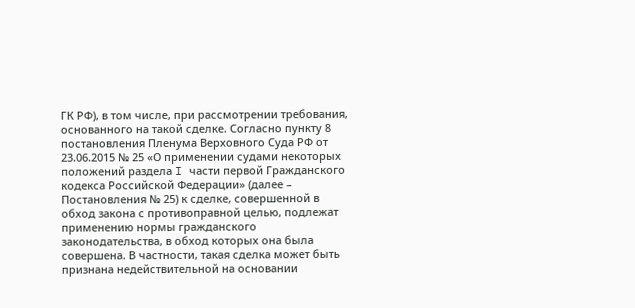ГК РФ), в том числе, при рассмотрении требования, основанного на такой сделке. Согласно пункту 8 постановления Пленума Верховного Суда РФ от 23.06.2015 № 25 «О применении судами некоторых положений раздела I части первой Гражданского кодекса Российской Федерации» (далее – Постановления № 25) к сделке, совершенной в обход закона с противоправной целью, подлежат применению нормы гражданского законодательства, в обход которых она была совершена. В частности, такая сделка может быть признана недействительной на основании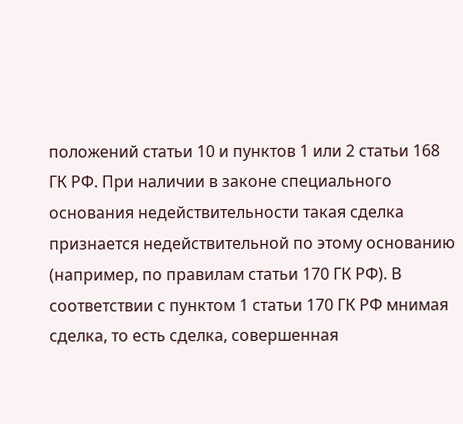положений статьи 10 и пунктов 1 или 2 статьи 168 ГК РФ. При наличии в законе специального основания недействительности такая сделка признается недействительной по этому основанию (например, по правилам статьи 170 ГК РФ). В соответствии с пунктом 1 статьи 170 ГК РФ мнимая сделка, то есть сделка, совершенная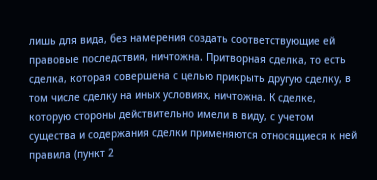лишь для вида, без намерения создать соответствующие ей правовые последствия, ничтожна. Притворная сделка, то есть сделка, которая совершена с целью прикрыть другую сделку, в том числе сделку на иных условиях, ничтожна. К сделке, которую стороны действительно имели в виду, с учетом существа и содержания сделки применяются относящиеся к ней правила (пункт 2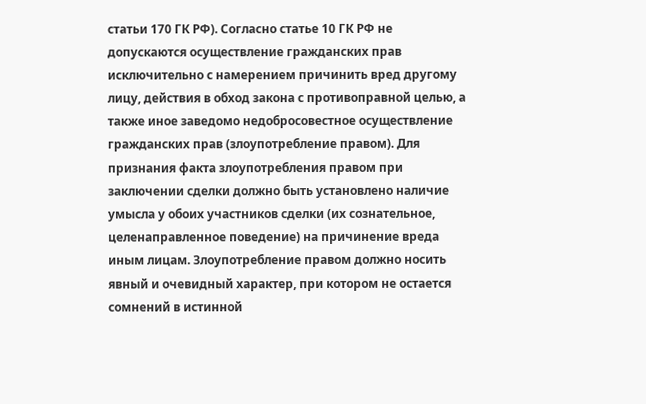статьи 170 ГК РФ). Согласно статье 10 ГК РФ не допускаются осуществление гражданских прав исключительно с намерением причинить вред другому лицу, действия в обход закона с противоправной целью, а также иное заведомо недобросовестное осуществление гражданских прав (злоупотребление правом). Для признания факта злоупотребления правом при заключении сделки должно быть установлено наличие умысла у обоих участников сделки (их сознательное, целенаправленное поведение) на причинение вреда иным лицам. Злоупотребление правом должно носить явный и очевидный характер, при котором не остается сомнений в истинной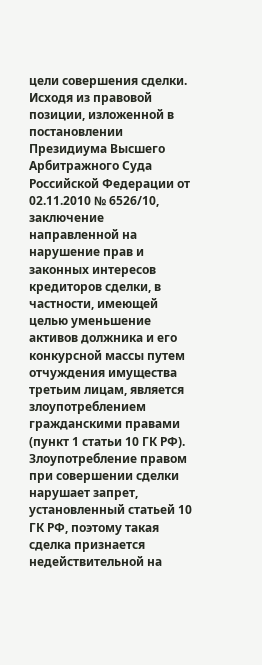цели совершения сделки. Исходя из правовой позиции, изложенной в постановлении Президиума Высшего Арбитражного Суда Российской Федерации от 02.11.2010 № 6526/10, заключение направленной на нарушение прав и законных интересов кредиторов сделки, в частности, имеющей целью уменьшение активов должника и его конкурсной массы путем отчуждения имущества третьим лицам, является злоупотреблением гражданскими правами (пункт 1 статьи 10 ГК РФ). Злоупотребление правом при совершении сделки нарушает запрет, установленный статьей 10 ГК РФ, поэтому такая сделка признается недействительной на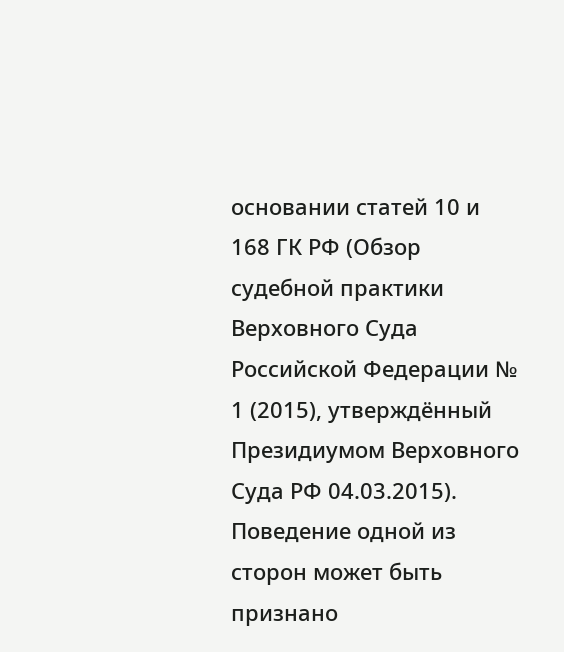основании статей 10 и 168 ГК РФ (Обзор судебной практики Верховного Суда Российской Федерации № 1 (2015), утверждённый Президиумом Верховного Суда РФ 04.03.2015). Поведение одной из сторон может быть признано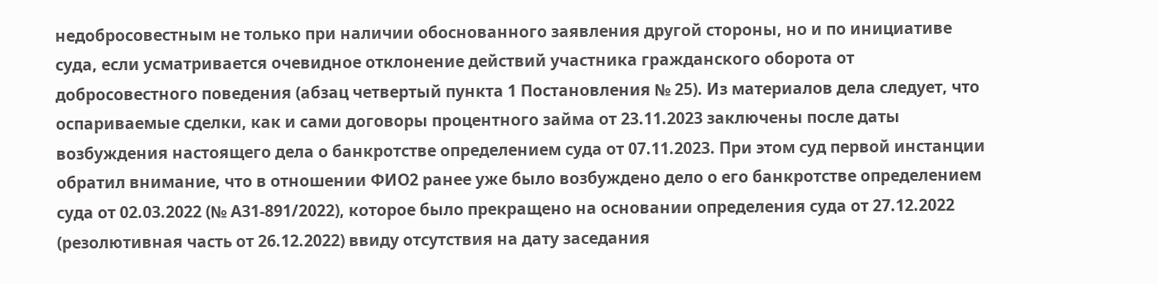недобросовестным не только при наличии обоснованного заявления другой стороны, но и по инициативе суда, если усматривается очевидное отклонение действий участника гражданского оборота от добросовестного поведения (абзац четвертый пункта 1 Постановления № 25). Из материалов дела следует, что оспариваемые сделки, как и сами договоры процентного займа от 23.11.2023 заключены после даты возбуждения настоящего дела о банкротстве определением суда от 07.11.2023. При этом суд первой инстанции обратил внимание, что в отношении ФИО2 ранее уже было возбуждено дело о его банкротстве определением суда от 02.03.2022 (№ А31-891/2022), которое было прекращено на основании определения суда от 27.12.2022 (резолютивная часть от 26.12.2022) ввиду отсутствия на дату заседания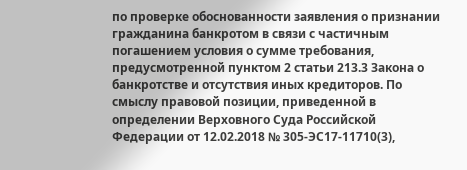по проверке обоснованности заявления о признании гражданина банкротом в связи с частичным погашением условия о сумме требования, предусмотренной пунктом 2 статьи 213.3 Закона о банкротстве и отсутствия иных кредиторов. По смыслу правовой позиции, приведенной в определении Верховного Суда Российской Федерации от 12.02.2018 № 305-ЭС17-11710(3),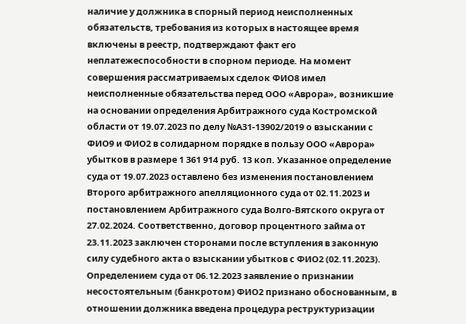наличие у должника в спорный период неисполненных обязательств, требования из которых в настоящее время включены в реестр, подтверждают факт его неплатежеспособности в спорном периоде. На момент совершения рассматриваемых сделок ФИО8 имел неисполненные обязательства перед ООО «Аврора», возникшие на основании определения Арбитражного суда Костромской области от 19.07.2023 по делу №А31-13902/2019 о взыскании с ФИО9 и ФИО2 в солидарном порядке в пользу ООО «Аврора» убытков в размере 1 361 914 руб. 13 коп. Указанное определение суда от 19.07.2023 оставлено без изменения постановлением Второго арбитражного апелляционного суда от 02.11.2023 и постановлением Арбитражного суда Волго-Вятского округа от 27.02.2024. Соответственно, договор процентного займа от 23.11.2023 заключен сторонами после вступления в законную силу судебного акта о взыскании убытков с ФИО2 (02.11.2023). Определением суда от 06.12.2023 заявление о признании несостоятельным (банкротом) ФИО2 признано обоснованным, в отношении должника введена процедура реструктуризации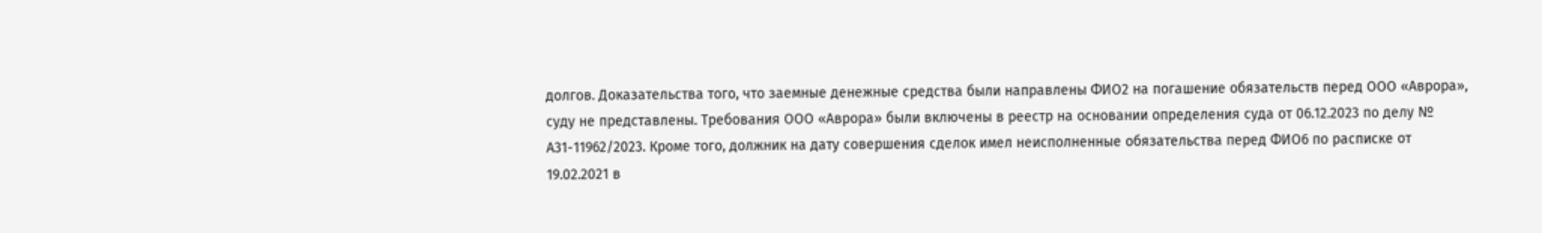долгов. Доказательства того, что заемные денежные средства были направлены ФИО2 на погашение обязательств перед ООО «Аврора», суду не представлены. Требования ООО «Аврора» были включены в реестр на основании определения суда от 06.12.2023 по делу № А31-11962/2023. Кроме того, должник на дату совершения сделок имел неисполненные обязательства перед ФИО6 по расписке от 19.02.2021 в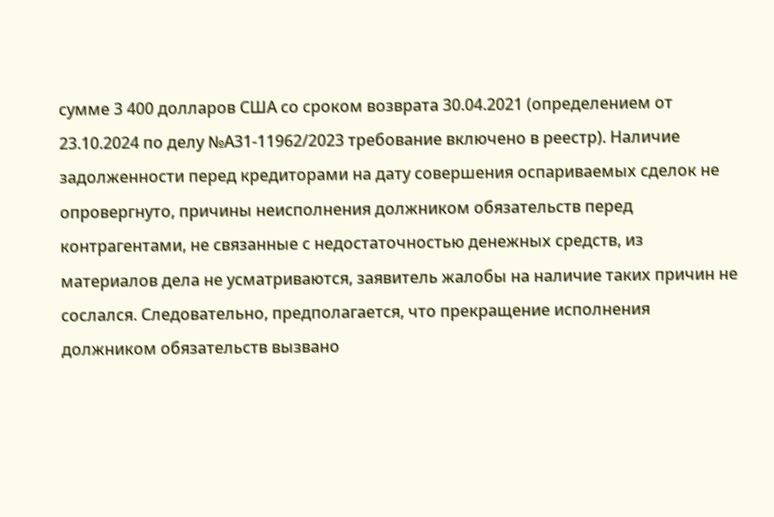сумме 3 400 долларов США со сроком возврата 30.04.2021 (определением от 23.10.2024 по делу №А31-11962/2023 требование включено в реестр). Наличие задолженности перед кредиторами на дату совершения оспариваемых сделок не опровергнуто, причины неисполнения должником обязательств перед контрагентами, не связанные с недостаточностью денежных средств, из материалов дела не усматриваются, заявитель жалобы на наличие таких причин не сослался. Следовательно, предполагается, что прекращение исполнения должником обязательств вызвано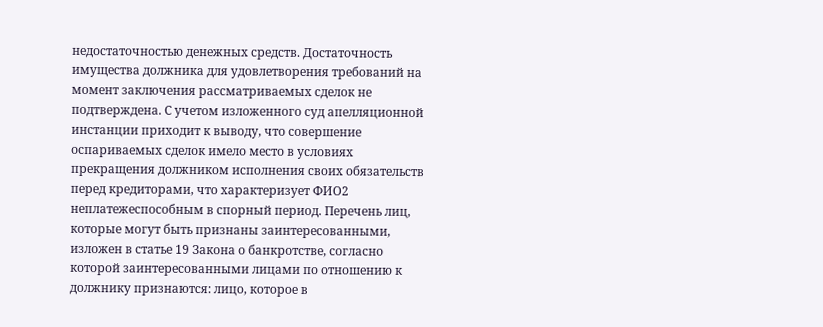недостаточностью денежных средств. Достаточность имущества должника для удовлетворения требований на момент заключения рассматриваемых сделок не подтверждена. С учетом изложенного суд апелляционной инстанции приходит к выводу, что совершение оспариваемых сделок имело место в условиях прекращения должником исполнения своих обязательств перед кредиторами, что характеризует ФИО2 неплатежеспособным в спорный период. Перечень лиц, которые могут быть признаны заинтересованными, изложен в статье 19 Закона о банкротстве, согласно которой заинтересованными лицами по отношению к должнику признаются: лицо, которое в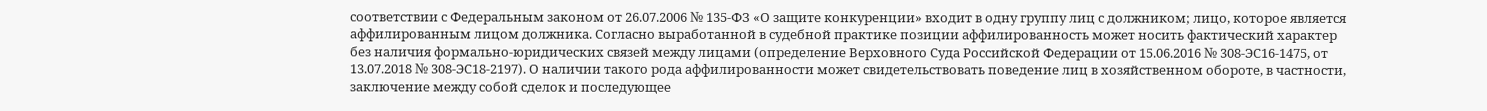соответствии с Федеральным законом от 26.07.2006 № 135-ФЗ «О защите конкуренции» входит в одну группу лиц с должником; лицо, которое является аффилированным лицом должника. Согласно выработанной в судебной практике позиции аффилированность может носить фактический характер без наличия формально-юридических связей между лицами (определение Верховного Суда Российской Федерации от 15.06.2016 № 308-ЭС16-1475, от 13.07.2018 № 308-ЭС18-2197). О наличии такого рода аффилированности может свидетельствовать поведение лиц в хозяйственном обороте, в частности, заключение между собой сделок и последующее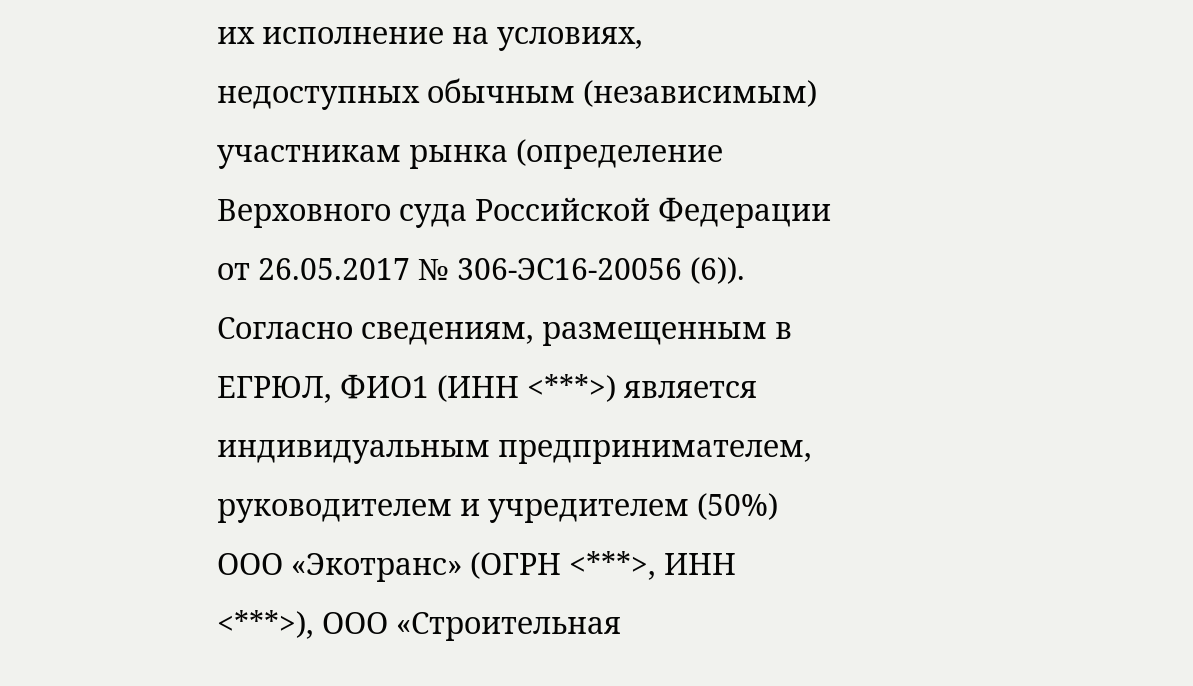их исполнение на условиях, недоступных обычным (независимым) участникам рынка (определение Верховного суда Российской Федерации от 26.05.2017 № 306-ЭС16-20056 (6)). Согласно сведениям, размещенным в ЕГРЮЛ, ФИО1 (ИНН <***>) является индивидуальным предпринимателем, руководителем и учредителем (50%) ООО «Экотранс» (ОГРН <***>, ИНН <***>), ООО «Строительная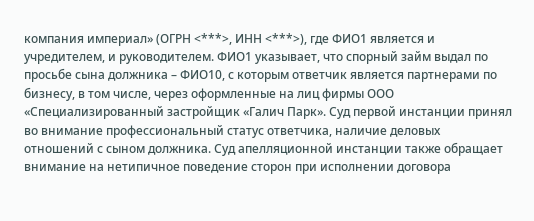компания империал» (ОГРН <***>, ИНН <***>), где ФИО1 является и учредителем, и руководителем. ФИО1 указывает, что спорный займ выдал по просьбе сына должника – ФИО10, с которым ответчик является партнерами по бизнесу, в том числе, через оформленные на лиц фирмы ООО «Специализированный застройщик «Галич Парк». Суд первой инстанции принял во внимание профессиональный статус ответчика, наличие деловых отношений с сыном должника. Суд апелляционной инстанции также обращает внимание на нетипичное поведение сторон при исполнении договора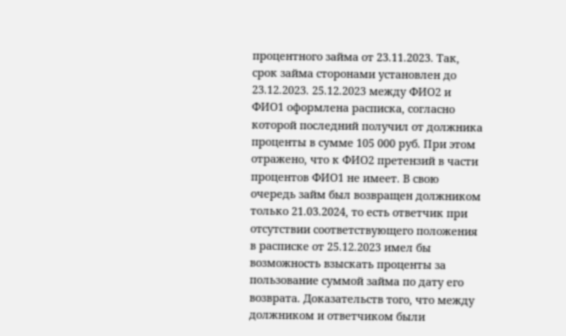процентного займа от 23.11.2023. Так, срок займа сторонами установлен до 23.12.2023. 25.12.2023 между ФИО2 и ФИО1 оформлена расписка, согласно которой последний получил от должника проценты в сумме 105 000 руб. При этом отражено, что к ФИО2 претензий в части процентов ФИО1 не имеет. В свою очередь займ был возвращен должником только 21.03.2024, то есть ответчик при отсутствии соответствующего положения в расписке от 25.12.2023 имел бы возможность взыскать проценты за пользование суммой займа по дату его возврата. Доказательств того, что между должником и ответчиком были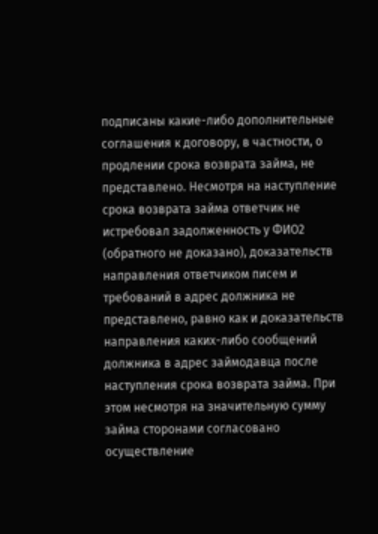подписаны какие-либо дополнительные соглашения к договору, в частности, о продлении срока возврата займа, не представлено. Несмотря на наступление срока возврата займа ответчик не истребовал задолженность у ФИО2 (обратного не доказано), доказательств направления ответчиком писем и требований в адрес должника не представлено, равно как и доказательств направления каких-либо сообщений должника в адрес займодавца после наступления срока возврата займа. При этом несмотря на значительную сумму займа сторонами согласовано осуществление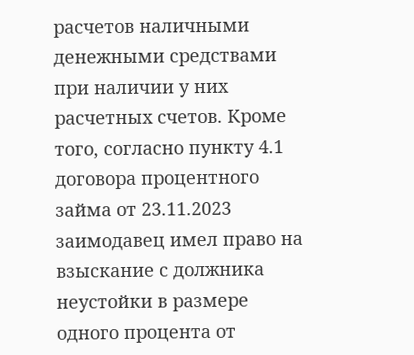расчетов наличными денежными средствами при наличии у них расчетных счетов. Кроме того, согласно пункту 4.1 договора процентного займа от 23.11.2023 заимодавец имел право на взыскание с должника неустойки в размере одного процента от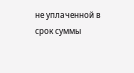не уплаченной в срок суммы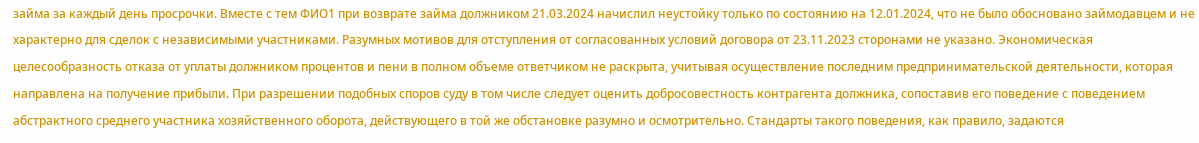займа за каждый день просрочки. Вместе с тем ФИО1 при возврате займа должником 21.03.2024 начислил неустойку только по состоянию на 12.01.2024, что не было обосновано займодавцем и не характерно для сделок с независимыми участниками. Разумных мотивов для отступления от согласованных условий договора от 23.11.2023 сторонами не указано. Экономическая целесообразность отказа от уплаты должником процентов и пени в полном объеме ответчиком не раскрыта, учитывая осуществление последним предпринимательской деятельности, которая направлена на получение прибыли. При разрешении подобных споров суду в том числе следует оценить добросовестность контрагента должника, сопоставив его поведение с поведением абстрактного среднего участника хозяйственного оборота, действующего в той же обстановке разумно и осмотрительно. Стандарты такого поведения, как правило, задаются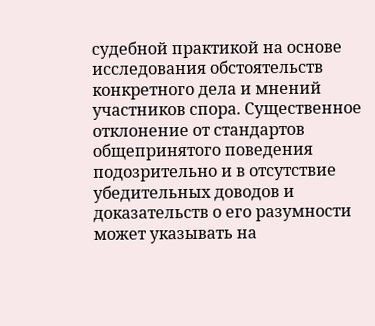судебной практикой на основе исследования обстоятельств конкретного дела и мнений участников спора. Существенное отклонение от стандартов общепринятого поведения подозрительно и в отсутствие убедительных доводов и доказательств о его разумности может указывать на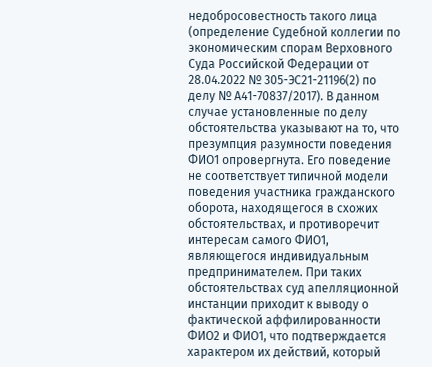недобросовестность такого лица (определение Судебной коллегии по экономическим спорам Верховного Суда Российской Федерации от 28.04.2022 № 305-ЭС21-21196(2) по делу № А41-70837/2017). В данном случае установленные по делу обстоятельства указывают на то, что презумпция разумности поведения ФИО1 опровергнута. Его поведение не соответствует типичной модели поведения участника гражданского оборота, находящегося в схожих обстоятельствах, и противоречит интересам самого ФИО1, являющегося индивидуальным предпринимателем. При таких обстоятельствах суд апелляционной инстанции приходит к выводу о фактической аффилированности ФИО2 и ФИО1, что подтверждается характером их действий, который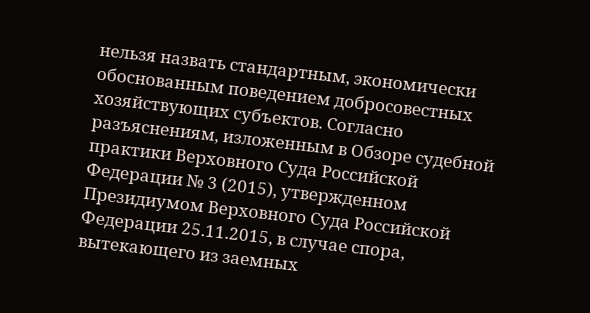нельзя назвать стандартным, экономически обоснованным поведением добросовестных хозяйствующих субъектов. Согласно разъяснениям, изложенным в Обзоре судебной практики Верховного Суда Российской Федерации № 3 (2015), утвержденном Президиумом Верховного Суда Российской Федерации 25.11.2015, в случае спора, вытекающего из заемных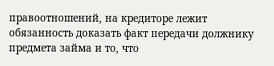правоотношений, на кредиторе лежит обязанность доказать факт передачи должнику предмета займа и то, что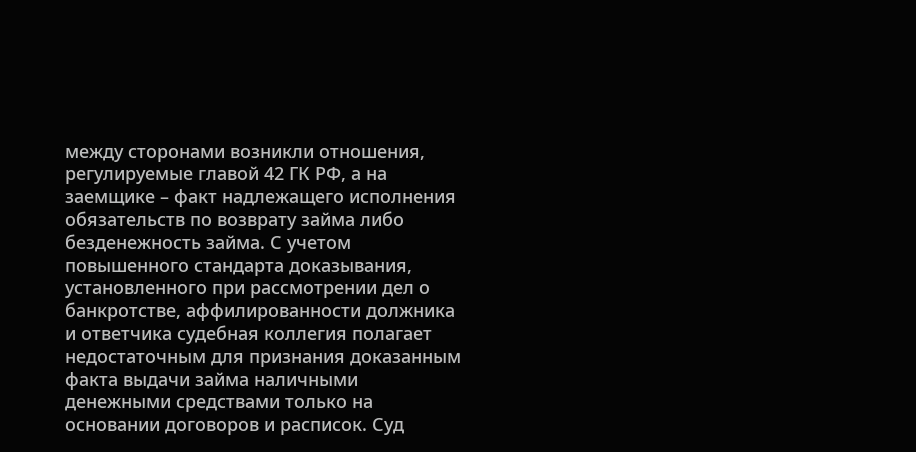между сторонами возникли отношения, регулируемые главой 42 ГК РФ, а на заемщике – факт надлежащего исполнения обязательств по возврату займа либо безденежность займа. С учетом повышенного стандарта доказывания, установленного при рассмотрении дел о банкротстве, аффилированности должника и ответчика судебная коллегия полагает недостаточным для признания доказанным факта выдачи займа наличными денежными средствами только на основании договоров и расписок. Суд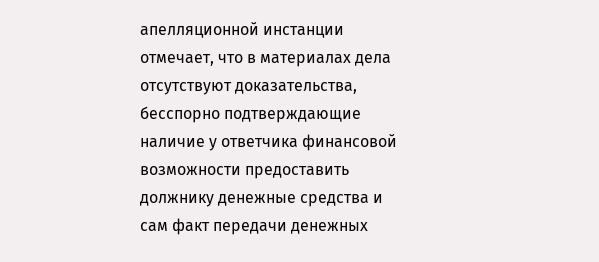апелляционной инстанции отмечает, что в материалах дела отсутствуют доказательства, бесспорно подтверждающие наличие у ответчика финансовой возможности предоставить должнику денежные средства и сам факт передачи денежных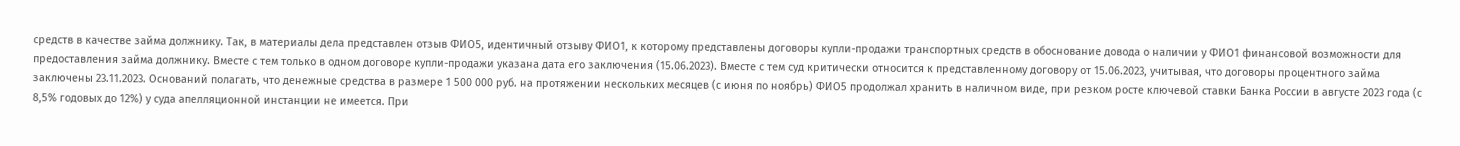средств в качестве займа должнику. Так, в материалы дела представлен отзыв ФИО5, идентичный отзыву ФИО1, к которому представлены договоры купли-продажи транспортных средств в обоснование довода о наличии у ФИО1 финансовой возможности для предоставления займа должнику. Вместе с тем только в одном договоре купли-продажи указана дата его заключения (15.06.2023). Вместе с тем суд критически относится к представленному договору от 15.06.2023, учитывая, что договоры процентного займа заключены 23.11.2023. Оснований полагать, что денежные средства в размере 1 500 000 руб. на протяжении нескольких месяцев (с июня по ноябрь) ФИО5 продолжал хранить в наличном виде, при резком росте ключевой ставки Банка России в августе 2023 года (с 8,5% годовых до 12%) у суда апелляционной инстанции не имеется. При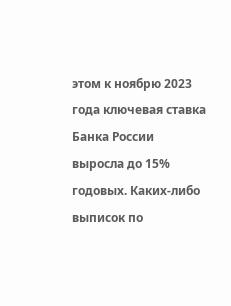этом к ноябрю 2023 года ключевая ставка Банка России выросла до 15% годовых. Каких-либо выписок по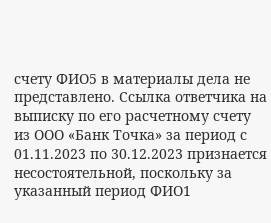счету ФИО5 в материалы дела не представлено. Ссылка ответчика на выписку по его расчетному счету из ООО «Банк Точка» за период с 01.11.2023 по 30.12.2023 признается несостоятельной, поскольку за указанный период ФИО1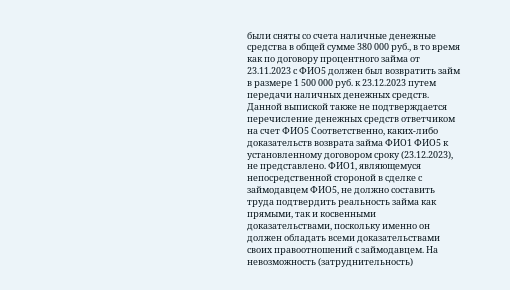были сняты со счета наличные денежные средства в общей сумме 380 000 руб., в то время как по договору процентного займа от 23.11.2023 с ФИО5 должен был возвратить займ в размере 1 500 000 руб. к 23.12.2023 путем передачи наличных денежных средств. Данной выпиской также не подтверждается перечисление денежных средств ответчиком на счет ФИО5 Соответственно, каких-либо доказательств возврата займа ФИО1 ФИО5 к установленному договором сроку (23.12.2023), не представлено. ФИО1, являющемуся непосредственной стороной в сделке с займодавцем ФИО5, не должно составить труда подтвердить реальность займа как прямыми, так и косвенными доказательствами, поскольку именно он должен обладать всеми доказательствами своих правоотношений с займодавцем. На невозможность (затруднительность)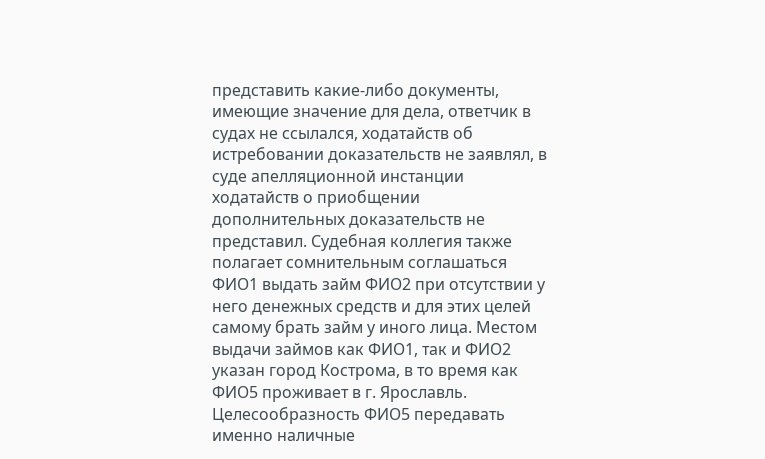представить какие-либо документы, имеющие значение для дела, ответчик в судах не ссылался, ходатайств об истребовании доказательств не заявлял, в суде апелляционной инстанции ходатайств о приобщении дополнительных доказательств не представил. Судебная коллегия также полагает сомнительным соглашаться ФИО1 выдать займ ФИО2 при отсутствии у него денежных средств и для этих целей самому брать займ у иного лица. Местом выдачи займов как ФИО1, так и ФИО2 указан город Кострома, в то время как ФИО5 проживает в г. Ярославль. Целесообразность ФИО5 передавать именно наличные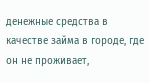денежные средства в качестве займа в городе, где он не проживает,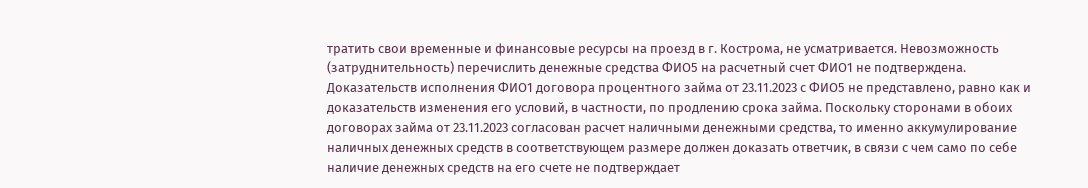тратить свои временные и финансовые ресурсы на проезд в г. Кострома, не усматривается. Невозможность (затруднительность) перечислить денежные средства ФИО5 на расчетный счет ФИО1 не подтверждена. Доказательств исполнения ФИО1 договора процентного займа от 23.11.2023 с ФИО5 не представлено, равно как и доказательств изменения его условий, в частности, по продлению срока займа. Поскольку сторонами в обоих договорах займа от 23.11.2023 согласован расчет наличными денежными средства, то именно аккумулирование наличных денежных средств в соответствующем размере должен доказать ответчик, в связи с чем само по себе наличие денежных средств на его счете не подтверждает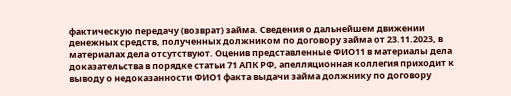фактическую передачу (возврат) займа. Сведения о дальнейшем движении денежных средств, полученных должником по договору займа от 23.11.2023, в материалах дела отсутствуют. Оценив представленные ФИО11 в материалы дела доказательства в порядке статьи 71 АПК РФ, апелляционная коллегия приходит к выводу о недоказанности ФИО1 факта выдачи займа должнику по договору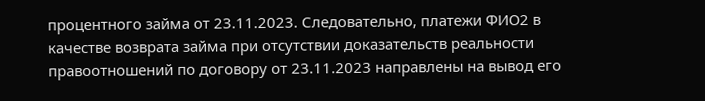процентного займа от 23.11.2023. Следовательно, платежи ФИО2 в качестве возврата займа при отсутствии доказательств реальности правоотношений по договору от 23.11.2023 направлены на вывод его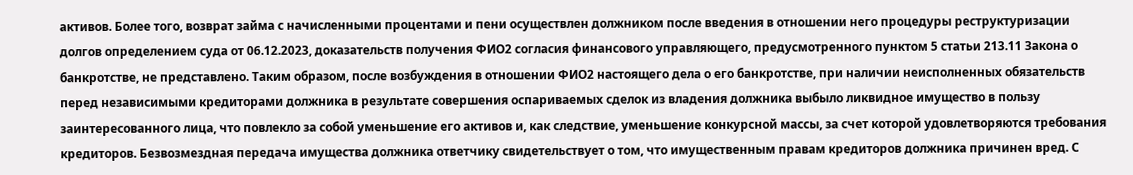активов. Более того, возврат займа с начисленными процентами и пени осуществлен должником после введения в отношении него процедуры реструктуризации долгов определением суда от 06.12.2023, доказательств получения ФИО2 согласия финансового управляющего, предусмотренного пунктом 5 статьи 213.11 Закона о банкротстве, не представлено. Таким образом, после возбуждения в отношении ФИО2 настоящего дела о его банкротстве, при наличии неисполненных обязательств перед независимыми кредиторами должника в результате совершения оспариваемых сделок из владения должника выбыло ликвидное имущество в пользу заинтересованного лица, что повлекло за собой уменьшение его активов и, как следствие, уменьшение конкурсной массы, за счет которой удовлетворяются требования кредиторов. Безвозмездная передача имущества должника ответчику свидетельствует о том, что имущественным правам кредиторов должника причинен вред. С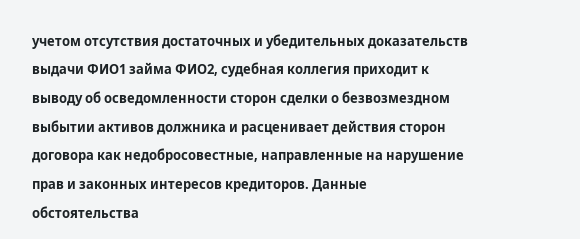учетом отсутствия достаточных и убедительных доказательств выдачи ФИО1 займа ФИО2, судебная коллегия приходит к выводу об осведомленности сторон сделки о безвозмездном выбытии активов должника и расценивает действия сторон договора как недобросовестные, направленные на нарушение прав и законных интересов кредиторов. Данные обстоятельства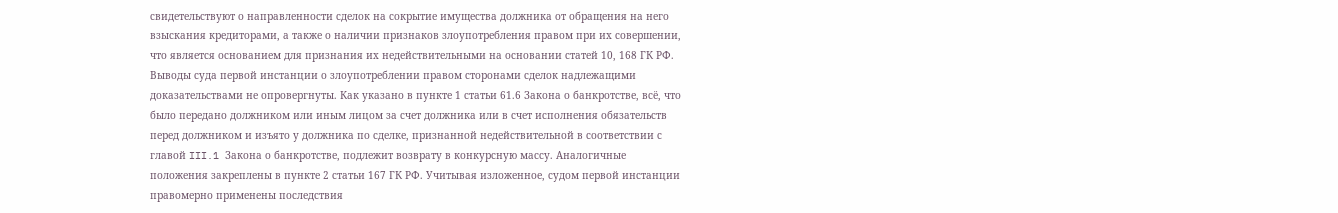свидетельствуют о направленности сделок на сокрытие имущества должника от обращения на него взыскания кредиторами, а также о наличии признаков злоупотребления правом при их совершении, что является основанием для признания их недействительными на основании статей 10, 168 ГК РФ. Выводы суда первой инстанции о злоупотреблении правом сторонами сделок надлежащими доказательствами не опровергнуты. Как указано в пункте 1 статьи 61.6 Закона о банкротстве, всё, что было передано должником или иным лицом за счет должника или в счет исполнения обязательств перед должником и изъято у должника по сделке, признанной недействительной в соответствии с главой III.1 Закона о банкротстве, подлежит возврату в конкурсную массу. Аналогичные положения закреплены в пункте 2 статьи 167 ГК РФ. Учитывая изложенное, судом первой инстанции правомерно применены последствия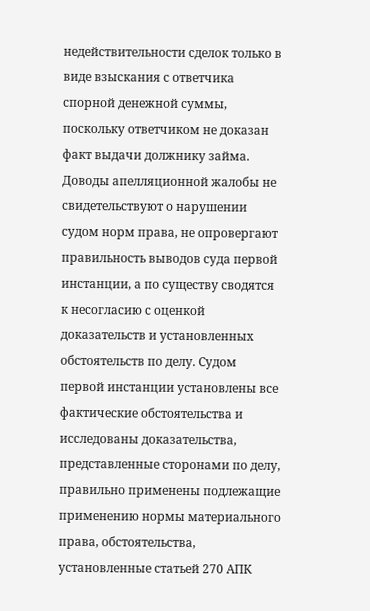недействительности сделок только в виде взыскания с ответчика спорной денежной суммы, поскольку ответчиком не доказан факт выдачи должнику займа. Доводы апелляционной жалобы не свидетельствуют о нарушении судом норм права, не опровергают правильность выводов суда первой инстанции, а по существу сводятся к несогласию с оценкой доказательств и установленных обстоятельств по делу. Судом первой инстанции установлены все фактические обстоятельства и исследованы доказательства, представленные сторонами по делу, правильно применены подлежащие применению нормы материального права, обстоятельства, установленные статьей 270 АПК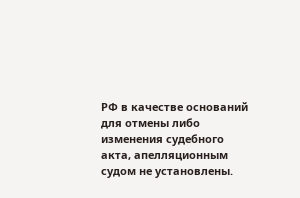РФ в качестве оснований для отмены либо изменения судебного акта, апелляционным судом не установлены.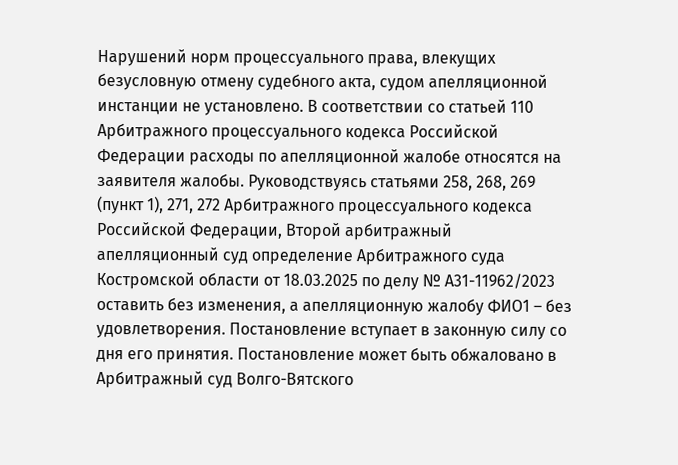Нарушений норм процессуального права, влекущих безусловную отмену судебного акта, судом апелляционной инстанции не установлено. В соответствии со статьей 110 Арбитражного процессуального кодекса Российской Федерации расходы по апелляционной жалобе относятся на заявителя жалобы. Руководствуясь статьями 258, 268, 269 (пункт 1), 271, 272 Арбитражного процессуального кодекса Российской Федерации, Второй арбитражный апелляционный суд определение Арбитражного суда Костромской области от 18.03.2025 по делу № А31-11962/2023 оставить без изменения, а апелляционную жалобу ФИО1 – без удовлетворения. Постановление вступает в законную силу со дня его принятия. Постановление может быть обжаловано в Арбитражный суд Волго-Вятского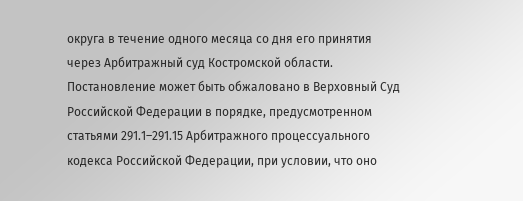округа в течение одного месяца со дня его принятия через Арбитражный суд Костромской области. Постановление может быть обжаловано в Верховный Суд Российской Федерации в порядке, предусмотренном статьями 291.1–291.15 Арбитражного процессуального кодекса Российской Федерации, при условии, что оно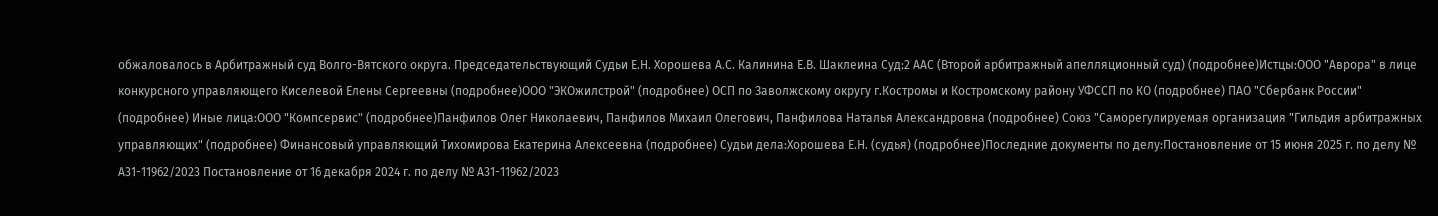обжаловалось в Арбитражный суд Волго-Вятского округа. Председательствующий Судьи Е.Н. Хорошева А.С. Калинина Е.В. Шаклеина Суд:2 ААС (Второй арбитражный апелляционный суд) (подробнее)Истцы:ООО "Аврора" в лице конкурсного управляющего Киселевой Елены Сергеевны (подробнее)ООО "ЭКОжилстрой" (подробнее) ОСП по Заволжскому округу г.Костромы и Костромскому району УФССП по КО (подробнее) ПАО "Сбербанк России" (подробнее) Иные лица:ООО "Компсервис" (подробнее)Панфилов Олег Николаевич, Панфилов Михаил Олегович, Панфилова Наталья Александровна (подробнее) Союз "Саморегулируемая организация "Гильдия арбитражных управляющих" (подробнее) Финансовый управляющий Тихомирова Екатерина Алексеевна (подробнее) Судьи дела:Хорошева Е.Н. (судья) (подробнее)Последние документы по делу:Постановление от 15 июня 2025 г. по делу № А31-11962/2023 Постановление от 16 декабря 2024 г. по делу № А31-11962/2023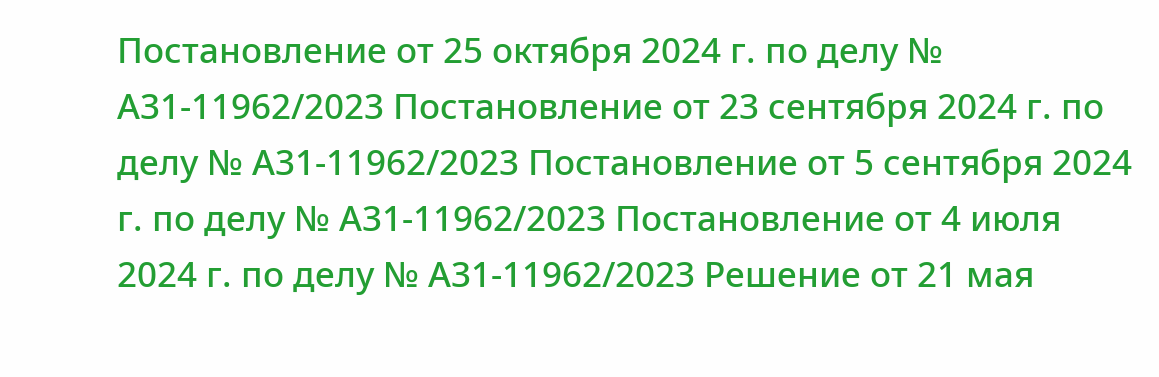Постановление от 25 октября 2024 г. по делу № А31-11962/2023 Постановление от 23 сентября 2024 г. по делу № А31-11962/2023 Постановление от 5 сентября 2024 г. по делу № А31-11962/2023 Постановление от 4 июля 2024 г. по делу № А31-11962/2023 Решение от 21 мая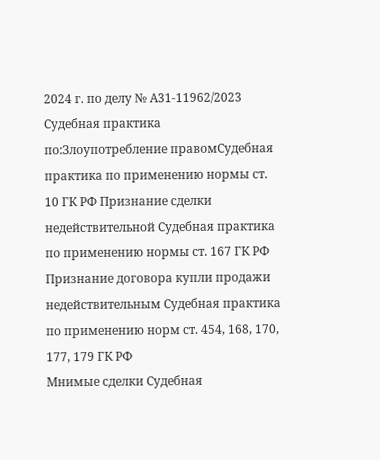2024 г. по делу № А31-11962/2023 Судебная практика по:Злоупотребление правомСудебная практика по применению нормы ст. 10 ГК РФ Признание сделки недействительной Судебная практика по применению нормы ст. 167 ГК РФ Признание договора купли продажи недействительным Судебная практика по применению норм ст. 454, 168, 170, 177, 179 ГК РФ
Мнимые сделки Судебная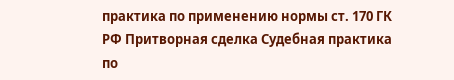практика по применению нормы ст. 170 ГК РФ Притворная сделка Судебная практика по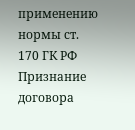применению нормы ст. 170 ГК РФ Признание договора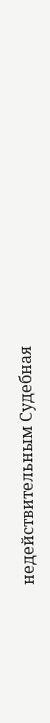недействительным Судебная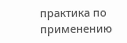практика по применению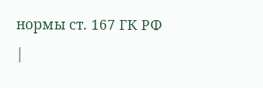нормы ст. 167 ГК РФ |